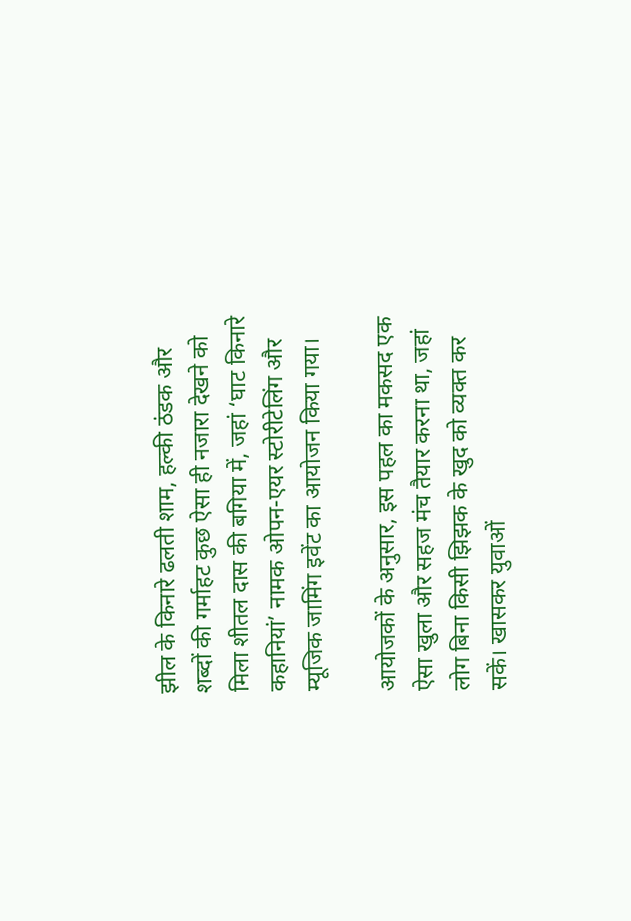झील के किनारे ढलती शाम, हल्की ठंडक और शब्दों की गर्माहट कुछ ऐसा ही नजारा देखने को मिला शीतल दास की बगिया में, जहां ‘घाट किनारे कहानियां’ नामक ओपन-एयर स्टोरीटेलिंग और म्यूजिक जामिंग इवेंट का आयोजन किया गया।

आयोजकों के अनुसार, इस पहल का मकसद एक ऐसा खुला और सहज मंच तैयार करना था, जहां लोग बिना किसी झिझक के खुद को व्यक्त कर सकें। खासकर युवाओं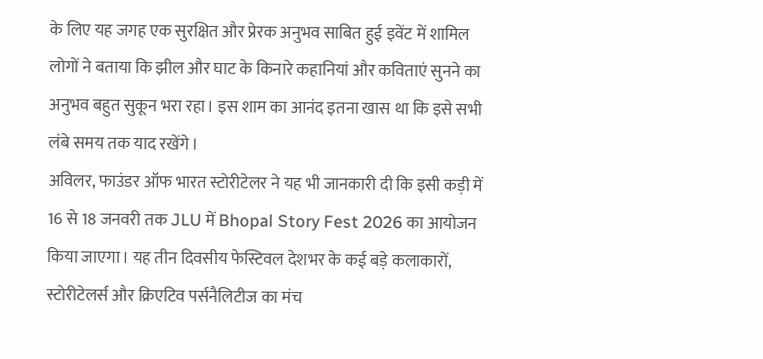के लिए यह जगह एक सुरक्षित और प्रेरक अनुभव साबित हुई इवेंट में शामिल लोगों ने बताया कि झील और घाट के किनारे कहानियां और कविताएं सुनने का अनुभव बहुत सुकून भरा रहा। इस शाम का आनंद इतना खास था कि इसे सभी लंबे समय तक याद रखेंगे।
अविलर, फाउंडर ऑफ भारत स्टोरीटेलर ने यह भी जानकारी दी कि इसी कड़ी में 16 से 18 जनवरी तक JLU में Bhopal Story Fest 2026 का आयोजन किया जाएगा। यह तीन दिवसीय फेस्टिवल देशभर के कई बड़े कलाकारों, स्टोरीटेलर्स और क्रिएटिव पर्सनैलिटीज का मंच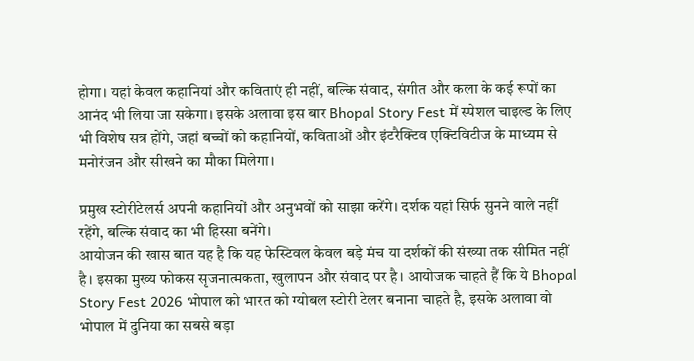होगा। यहां केवल कहानियां और कविताएं ही नहीं, बल्कि संवाद, संगीत और कला के कई रूपों का आनंद भी लिया जा सकेगा। इसके अलावा इस बार Bhopal Story Fest में स्पेशल चाइल्ड के लिए भी विशेष सत्र होंगे, जहां बच्चों को कहानियों, कविताओं और इंटरैक्टिव एक्टिविटीज के माध्यम से मनोरंजन और सीखने का मौका मिलेगा।

प्रमुख स्टोरीटेलर्स अपनी कहानियों और अनुभवों को साझा करेंगे। दर्शक यहां सिर्फ सुनने वाले नहीं रहेंगे, बल्कि संवाद का भी हिस्सा बनेंगे।
आयोजन की खास बात यह है कि यह फेस्टिवल केवल बड़े मंच या दर्शकों की संख्या तक सीमित नहीं है। इसका मुख्य फोकस सृजनात्मकता, खुलापन और संवाद पर है। आयोजक चाहते हैं कि ये Bhopal Story Fest 2026 भोपाल को भारत को ग्योबल स्टोरी टेलर बनाना चाहते है, इसके अलावा वो भोपाल में दुनिया का सबसे बड़ा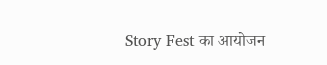Story Fest का आयोजन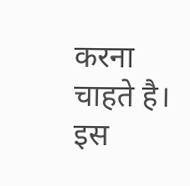करना चाहते है।
इस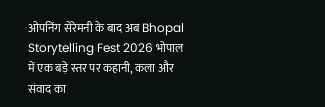ओपनिंग सेरेमनी के बाद अब Bhopal Storytelling Fest 2026 भोपाल में एक बड़े स्तर पर कहानी, कला और संवाद का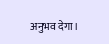अनुभव देगा।